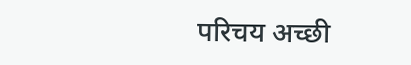परिचय अच्छी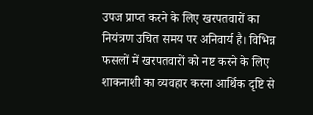उपज प्राप्त करने के लिए खरपतवारों का नियंत्रण उचित समय पर अनिवार्य है। विभिन्न फसलों में खरपतवारों को नष्ट करने के लिए शाकनाशी का व्यवहार करना आर्थिक दृष्टि से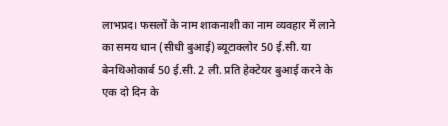लाभप्रद। फसलों के नाम शाकनाशी का नाम व्यवहार में लाने का समय धान (सीधी बुआई) ब्यूटाक्लोर 50 ई.सी. या बेनथिओकार्ब 50 ई.सी. 2 ली. प्रति हेक्टेयर बुआई करने के एक दो दिन के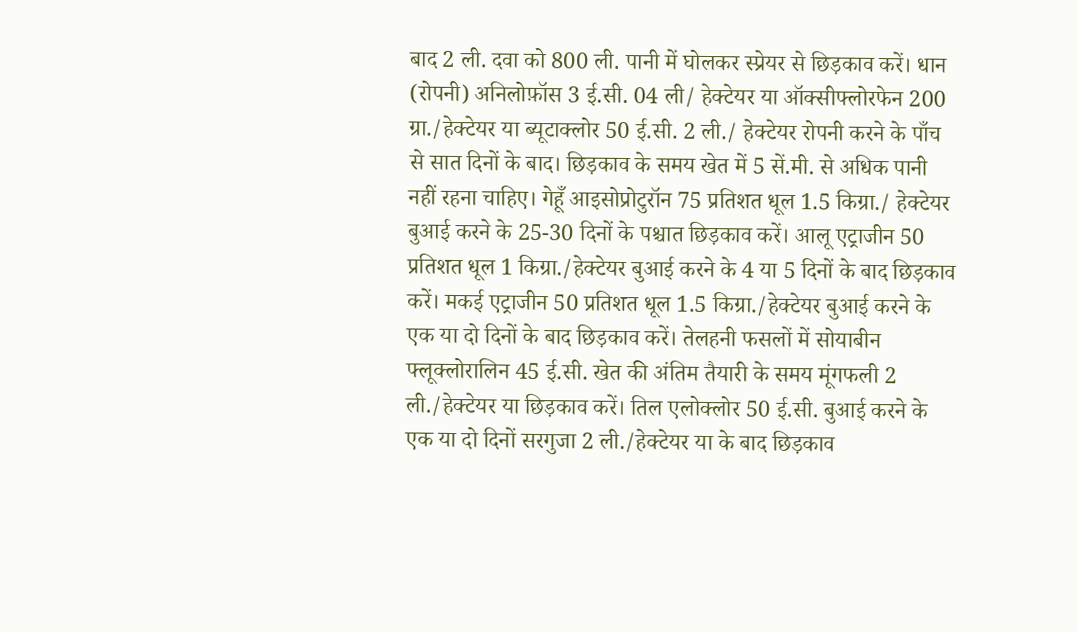बाद 2 ली. दवा को 800 ली. पानी में घोलकर स्प्रेयर से छिड़काव करें। धान (रोपनी) अनिलोफ़ॉस 3 ई.सी. 04 ली/ हेक्टेयर या ऑक्सीफ्लोरफेन 200 ग्रा./हेक्टेयर या ब्यूटाक्लोर 50 ई.सी. 2 ली./ हेक्टेयर रोपनी करने के पाँच से सात दिनों के बाद। छिड़काव के समय खेत में 5 सें.मी. से अधिक पानी नहीं रहना चाहिए। गेहूँ आइसोप्रोटुरॉन 75 प्रतिशत धूल 1.5 किग्रा./ हेक्टेयर बुआई करने के 25-30 दिनों के पश्चात छिड़काव करें। आलू एट्राजीन 50 प्रतिशत धूल 1 किग्रा./हेक्टेयर बुआई करने के 4 या 5 दिनों के बाद छिड़काव करें। मकई एट्राजीन 50 प्रतिशत धूल 1.5 किग्रा./हेक्टेयर बुआई करने के एक या दो दिनों के बाद छिड़काव करें। तेलहनी फसलों में सोयाबीन फ्लूक्लोरालिन 45 ई.सी. खेत की अंतिम तैयारी के समय मूंगफली 2 ली./हेक्टेयर या छिड़काव करें। तिल एलोक्लोर 50 ई.सी. बुआई करने के एक या दो दिनों सरगुजा 2 ली./हेक्टेयर या के बाद छिड़काव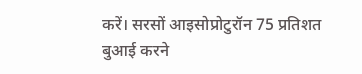करें। सरसों आइसोप्रोटुरॉन 75 प्रतिशत बुआई करने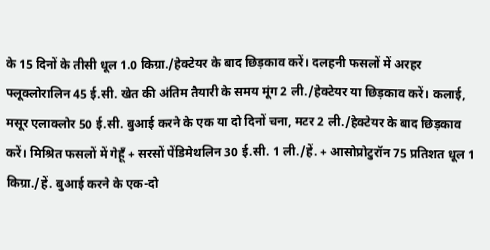के 15 दिनों के तीसी धूल 1.0 किग्रा./हेक्टेयर के बाद छिड़काव करें। दलहनी फसलों में अरहर फ्लूक्लोरालिन 45 ई.सी. खेत की अंतिम तैयारी के समय मूंग 2 ली./हेक्टेयर या छिड़काव करें। कलाई, मसूर एलाक्लोर 50 ई.सी. बुआई करने के एक या दो दिनों चना, मटर 2 ली./हेक्टेयर के बाद छिड़काव करें। मिश्रित फसलों में गेहूँ + सरसों पेंडिमेथलिन 30 ई.सी. 1 ली./हें. + आसोप्रोटुरॉन 75 प्रतिशत धूल 1 किग्रा./हें. बुआई करने के एक-दो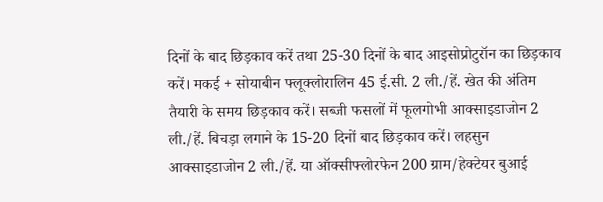दिनों के बाद छिड़काव करें तथा 25-30 दिनों के बाद आइसोप्रोटुरॉन का छिड़काव करें। मकई + सोयाबीन फ्लूक्लोरालिन 45 ई.सी. 2 ली./हें. खेत की अंतिम तैयारी के समय छिड़काव करें। सब्जी फसलों में फूलगोभी आक्साइडाजोन 2 ली./हें. बिचड़ा लगाने के 15-20 दिनों बाद छिड़काव करें। लहसुन आक्साइडाजोन 2 ली./हें. या ऑक्सीफ्लोरफेन 200 ग्राम/हेक्टेयर बुआई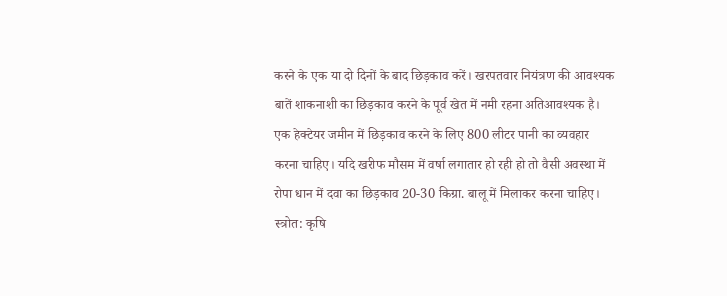करने के एक या दो दिनों के बाद छिड़काव करें। खरपतवार नियंत्रण की आवश्यक बातें शाकनाशी का छिड़काव करने के पूर्व खेत में नमी रहना अतिआवश्यक है। एक हेक्टेयर जमीन में छिड़काव करने के लिए 800 लीटर पानी का व्यवहार करना चाहिए। यदि खरीफ मौसम में वर्षा लगातार हो रही हो तो वैसी अवस्था में रोपा धान में दवा का छिड़काव 20-30 किग्रा. बालू में मिलाकर करना चाहिए। स्त्रोत: कृषि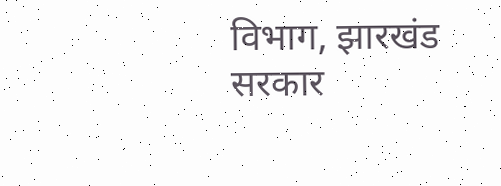विभाग, झारखंड सरकार